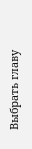Выбрать главу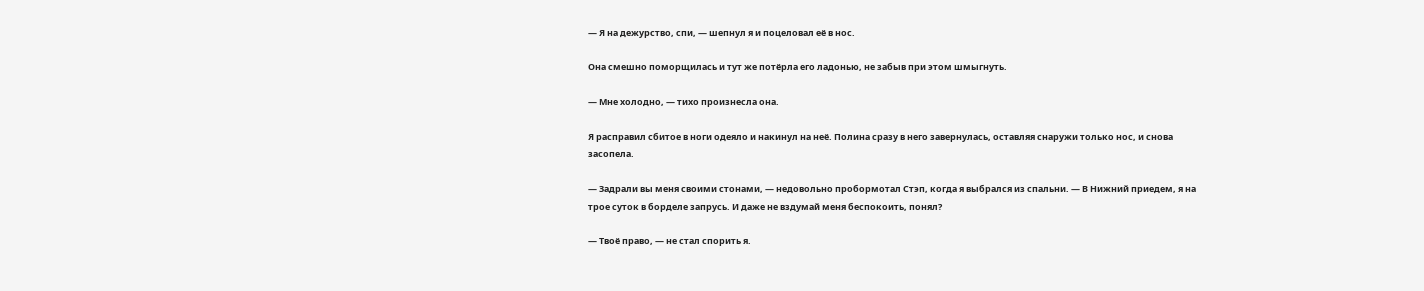— Я на дежурство, спи, — шепнул я и поцеловал её в нос.

Она смешно поморщилась и тут же потёрла его ладонью, не забыв при этом шмыгнуть.

— Мне холодно, — тихо произнесла она.

Я расправил сбитое в ноги одеяло и накинул на неё. Полина сразу в него завернулась, оставляя снаружи только нос, и снова засопела.

— Задрали вы меня своими стонами, — недовольно пробормотал Стэп, когда я выбрался из спальни. — В Нижний приедем, я на трое суток в борделе запрусь. И даже не вздумай меня беспокоить, понял?

— Твоё право, — не стал спорить я.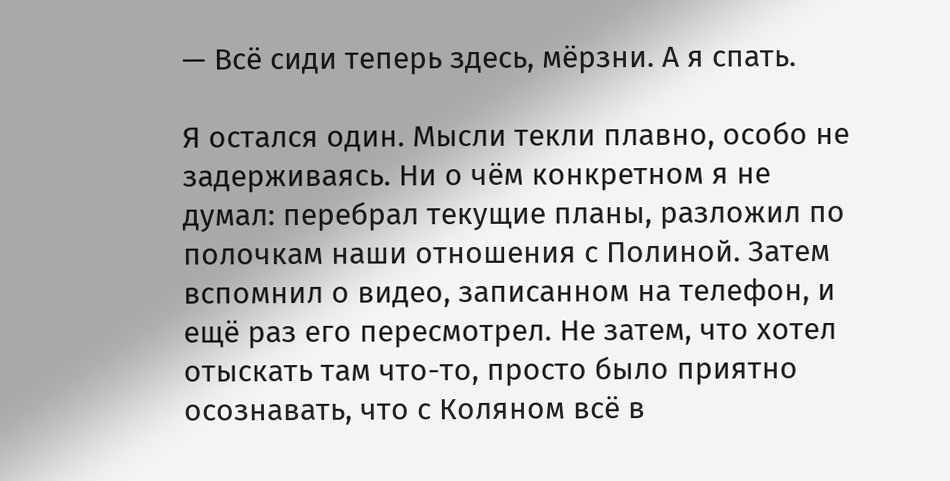— Всё сиди теперь здесь, мёрзни. А я спать.

Я остался один. Мысли текли плавно, особо не задерживаясь. Ни о чём конкретном я не думал: перебрал текущие планы, разложил по полочкам наши отношения с Полиной. Затем вспомнил о видео, записанном на телефон, и ещё раз его пересмотрел. Не затем, что хотел отыскать там что-то, просто было приятно осознавать, что с Коляном всё в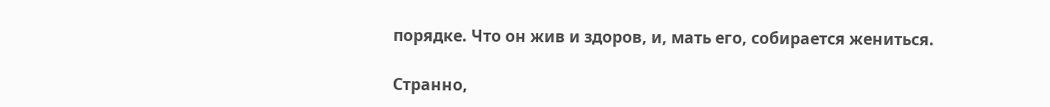порядке. Что он жив и здоров, и, мать его, собирается жениться.

Странно,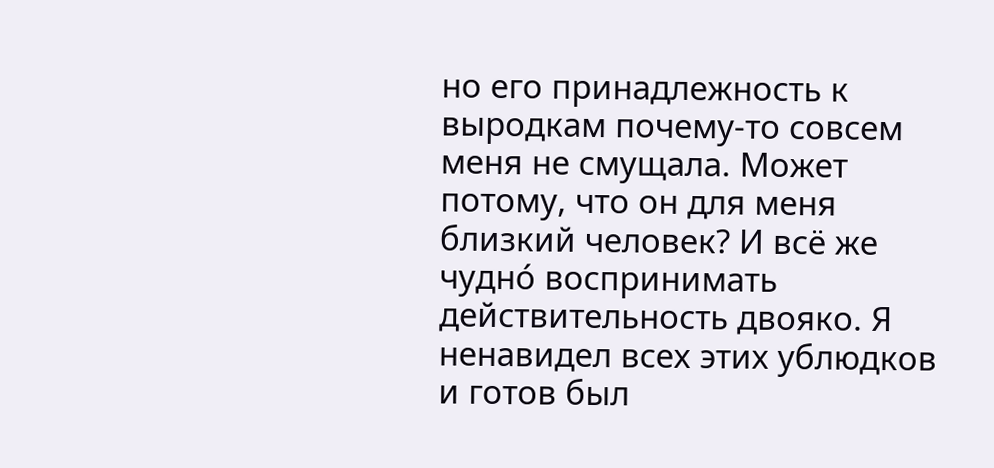но его принадлежность к выродкам почему-то совсем меня не смущала. Может потому, что он для меня близкий человек? И всё же чудно́ воспринимать действительность двояко. Я ненавидел всех этих ублюдков и готов был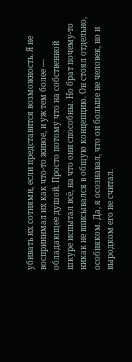убивать их сотнями, если представится возможность. Я не воспринимал их как что-то живое, и уж тем более — обладающее душой. Просто потому что на собственной шкуре испытал всё, на что они способны. Но брат почему-то никак не вписывался в общую концепцию. Он стоял отдельно, особняком. Да, я осознавал, что он больше не человек, но и выродком его не считал.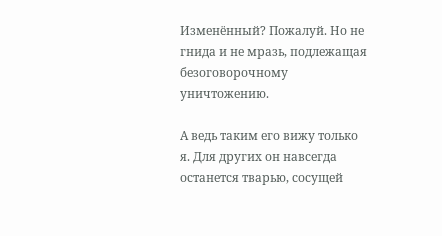Изменённый? Пожалуй. Но не гнида и не мразь, подлежащая безоговорочному уничтожению.

А ведь таким его вижу только я. Для других он навсегда останется тварью, сосущей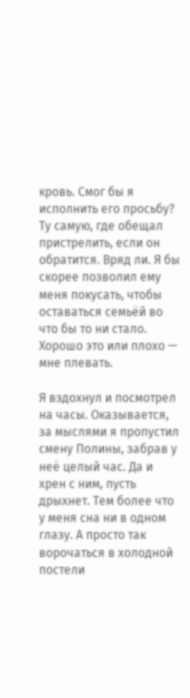кровь. Смог бы я исполнить его просьбу? Ту самую, где обещал пристрелить, если он обратится. Вряд ли. Я бы скорее позволил ему меня покусать, чтобы оставаться семьёй во что бы то ни стало. Хорошо это или плохо — мне плевать.

Я вздохнул и посмотрел на часы. Оказывается, за мыслями я пропустил смену Полины, забрав у неё целый час. Да и хрен с ним, пусть дрыхнет. Тем более что у меня сна ни в одном глазу. А просто так ворочаться в холодной постели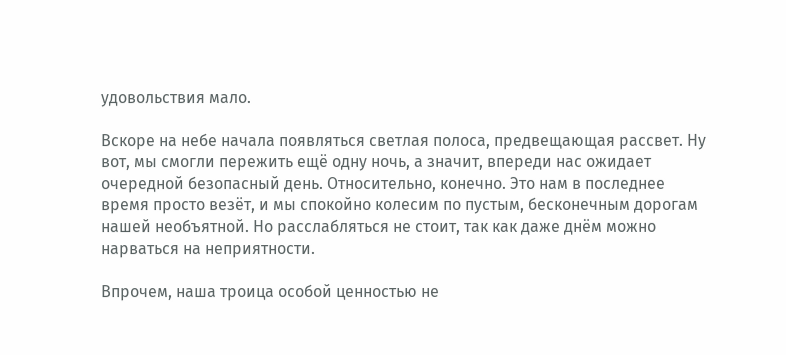удовольствия мало.

Вскоре на небе начала появляться светлая полоса, предвещающая рассвет. Ну вот, мы смогли пережить ещё одну ночь, а значит, впереди нас ожидает очередной безопасный день. Относительно, конечно. Это нам в последнее время просто везёт, и мы спокойно колесим по пустым, бесконечным дорогам нашей необъятной. Но расслабляться не стоит, так как даже днём можно нарваться на неприятности.

Впрочем, наша троица особой ценностью не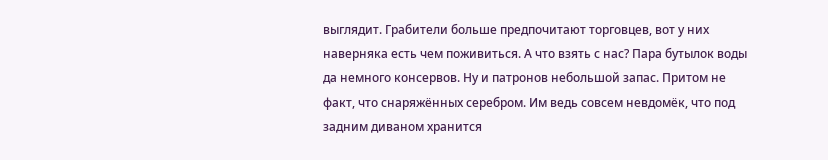выглядит. Грабители больше предпочитают торговцев, вот у них наверняка есть чем поживиться. А что взять с нас? Пара бутылок воды да немного консервов. Ну и патронов небольшой запас. Притом не факт, что снаряжённых серебром. Им ведь совсем невдомёк, что под задним диваном хранится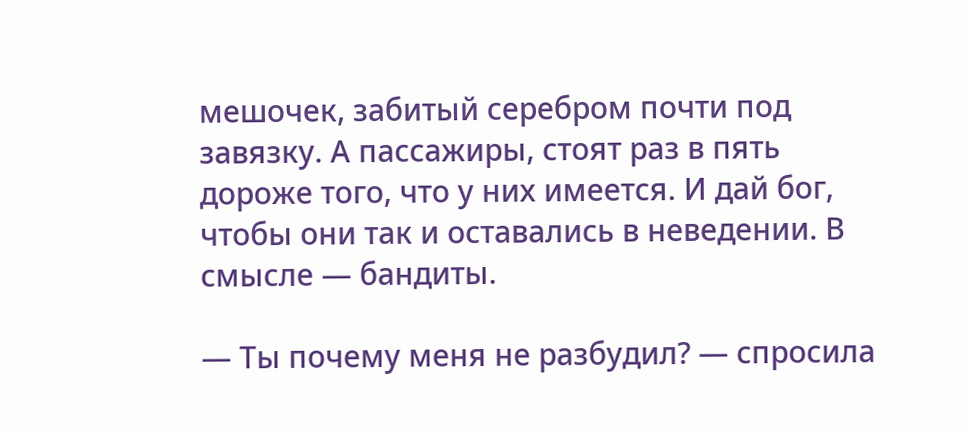мешочек, забитый серебром почти под завязку. А пассажиры, стоят раз в пять дороже того, что у них имеется. И дай бог, чтобы они так и оставались в неведении. В смысле — бандиты.

— Ты почему меня не разбудил? — спросила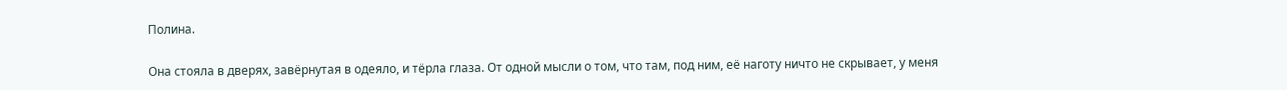Полина.

Она стояла в дверях, завёрнутая в одеяло, и тёрла глаза. От одной мысли о том, что там, под ним, её наготу ничто не скрывает, у меня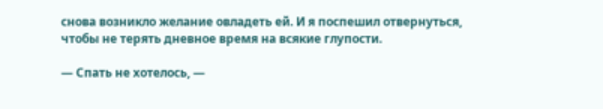снова возникло желание овладеть ей. И я поспешил отвернуться, чтобы не терять дневное время на всякие глупости.

— Спать не хотелось, —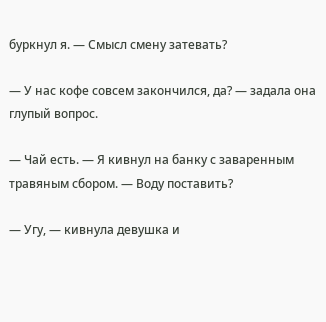буркнул я. — Смысл смену затевать?

— У нас кофе совсем закончился, да? — задала она глупый вопрос.

— Чай есть. — Я кивнул на банку с заваренным травяным сбором. — Воду поставить?

— Угу, — кивнула девушка и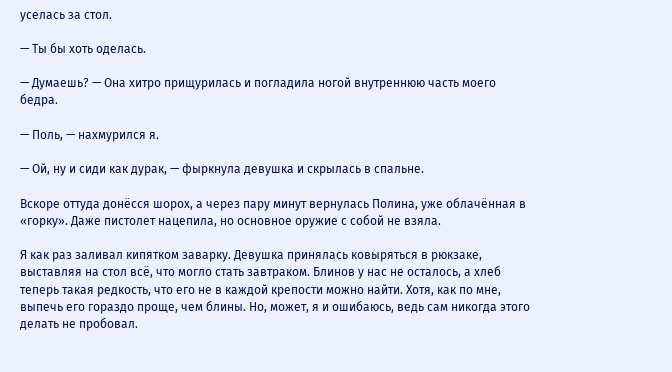уселась за стол.

— Ты бы хоть оделась.

— Думаешь? — Она хитро прищурилась и погладила ногой внутреннюю часть моего бедра.

— Поль, — нахмурился я.

— Ой, ну и сиди как дурак, — фыркнула девушка и скрылась в спальне.

Вскоре оттуда донёсся шорох, а через пару минут вернулась Полина, уже облачённая в «горку». Даже пистолет нацепила, но основное оружие с собой не взяла.

Я как раз заливал кипятком заварку. Девушка принялась ковыряться в рюкзаке, выставляя на стол всё, что могло стать завтраком. Блинов у нас не осталось, а хлеб теперь такая редкость, что его не в каждой крепости можно найти. Хотя, как по мне, выпечь его гораздо проще, чем блины. Но, может, я и ошибаюсь, ведь сам никогда этого делать не пробовал.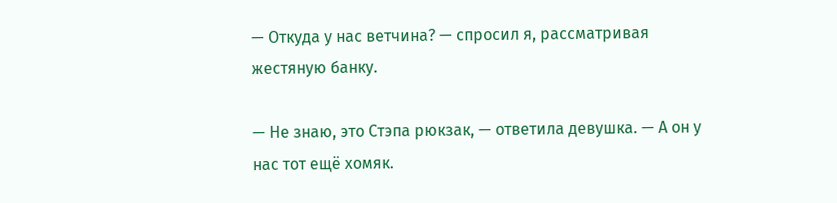— Откуда у нас ветчина? — спросил я, рассматривая жестяную банку.

— Не знаю, это Стэпа рюкзак, — ответила девушка. — А он у нас тот ещё хомяк.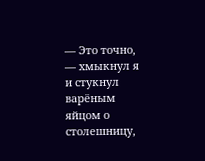— Это точно, — хмыкнул я и стукнул варёным яйцом о столешницу,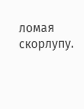ломая скорлупу.